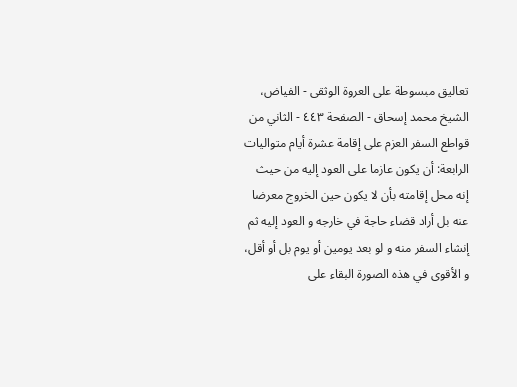تعاليق مبسوطة على العروة الوثقى - الفياض، الشيخ محمد إسحاق - الصفحة ٤٤٣ - الثاني من قواطع السفر العزم على إقامة عشرة أيام متواليات
الرابعة: أن يكون عازما على العود إليه من حيث إنه محل إقامته بأن لا يكون حين الخروج معرضا عنه بل أراد قضاء حاجة في خارجه و العود إليه ثم إنشاء السفر منه و لو بعد يومين أو يوم بل أو أقل، و الأقوى في هذه الصورة البقاء على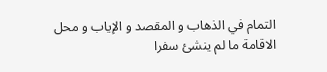التمام في الذهاب و المقصد و الإياب و محل الاقامة ما لم ينشئ سفرا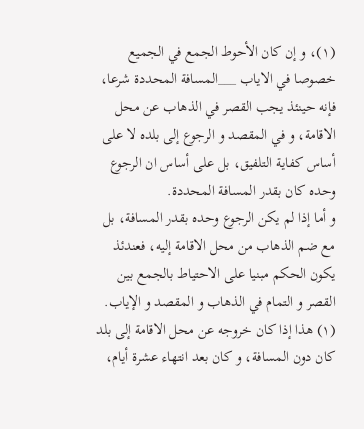(١)، و إن كان الأحوط الجمع في الجميع خصوصا في الاياب ___المسافة المحددة شرعا، فإنه حينئذ يجب القصر في الذهاب عن محل الاقامة، و في المقصد و الرجوع إلى بلده لا على أساس كفاية التلفيق، بل على أساس ان الرجوع وحده كان بقدر المسافة المحددة.
و أما إذا لم يكن الرجوع وحده بقدر المسافة، بل مع ضم الذهاب من محل الاقامة إليه، فعندئذ يكون الحكم مبنيا على الاحتياط بالجمع بين القصر و التمام في الذهاب و المقصد و الإياب.
(١) هذا إذا كان خروجه عن محل الاقامة إلى بلد كان دون المسافة، و كان بعد انتهاء عشرة أيام،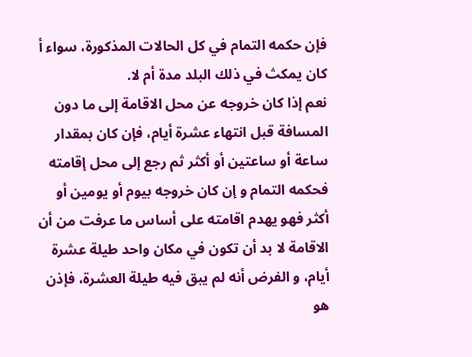فإن حكمه التمام في كل الحالات المذكورة، سواء أ كان يمكث في ذلك البلد مدة أم لا.
نعم إذا كان خروجه عن محل الاقامة إلى ما دون المسافة قبل انتهاء عشرة أيام، فإن كان بمقدار ساعة أو ساعتين أو أكثر ثم رجع إلى محل إقامته فحكمه التمام و إن كان خروجه بيوم أو يومين أو أكثر فهو يهدم اقامته على أساس ما عرفت من أن الاقامة لا بد أن تكون في مكان واحد طيلة عشرة أيام، و الفرض أنه لم يبق فيه طيلة العشرة، فإذن هو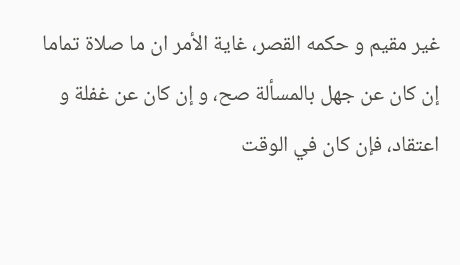غير مقيم و حكمه القصر، غاية الأمر ان ما صلاة تماما إن كان عن جهل بالمسألة صح، و إن كان عن غفلة و اعتقاد، فإن كان في الوقت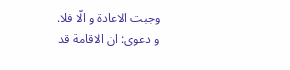وجبت الاعادة و الّا فلا.
و دعوى: ان الاقامة قد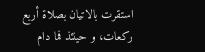استقرت بالاتيان بصلاة أربع ركعات، و حينئذ فما دام